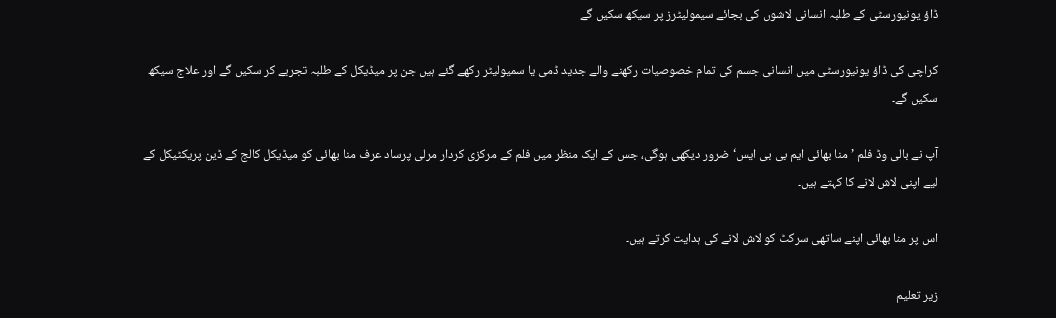ڈاؤ یونیورسٹی کے طلبہ انسانی لاشوں کی بجائے سیمولیٹرز پر سیکھ سکیں گے

کراچی کی ڈاؤ یونیورسٹی میں انسانی جسم کی تمام خصوصیات رکھنے والے جدید ڈمی یا سمیولیٹر رکھے گئے ہیں جن پر میڈیکل کے طلبہ تجربے کر سکیں گے اور علاج سیکھ سکیں گے۔

آپ نے بالی وڈ فلم ’منا بھائی ایم بی بی ایس‘ ضرور دیکھی ہوگی، جس کے ایک منظر میں فلم کے مرکزی کردار مرلی پرساد عرف منا بھائی کو میڈیکل کالج کے ڈین پریکٹیکل کے لیے اپنی لاش لانے کا کہتے ہیں۔

اس پر منا بھائی اپنے ساتھی سرکٹ کو لاش لانے کی ہدایت کرتے ہیں۔

زیر تعلیم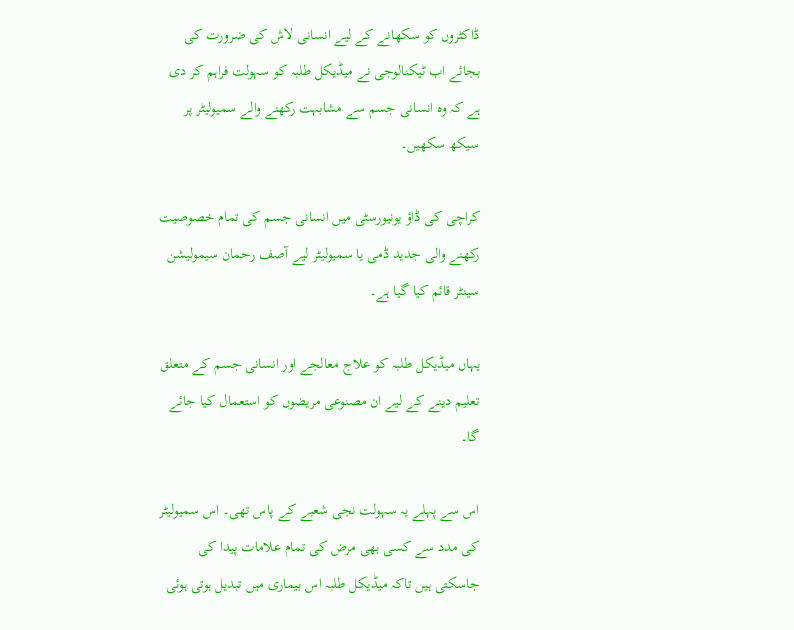ڈاکٹروں کو سکھانے کے لیے انسانی لاش کی ضرورت کی بجائے اب ٹیکنالوجی نے میڈیکل طلبہ کو سہولت فراہم کر دی ہے کہ وہ انسانی جسم سے مشابہت رکھنے والے سمیولیٹر پر سیکھ سکھیں۔

کراچی کی ڈاؤ یونیورسٹی میں انسانی جسم کی تمام خصوصیت رکھنے والی جدید ڈمی یا سمیولیٹر لیے آصف رحمان سیمولیشن سینٹر قائم کیا گیا ہے۔

یہاں میڈیکل طلبہ کو علاج معالجے اور انسانی جسم کے متعلق تعلیم دینے کے لیے ان مصنوعی مریضوں کو استعمال کیا جائے گا۔

اس سے پہلے یہ سہولت نجی شعبے کے پاس تھی۔ اس سمیولیٹر کی مدد سے کسی بھی مرض کی تمام علامات پیدا کی جاسکتی ہیں تاکہ میڈیکل طلبہ اس بیماری میں تبدیل ہوتی ہوئی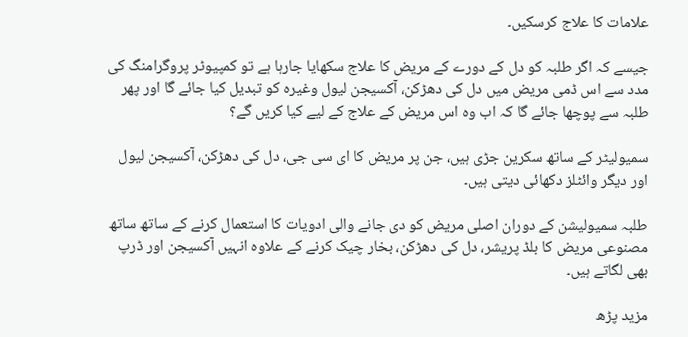علامات کا علاج کرسکیں۔

جیسے کہ اگر طلبہ کو دل کے دورے کے مریض کا علاج سکھایا جارہا ہے تو کمپیوٹر پروگرامنگ کی مدد سے اس ڈمی مریض میں دل کی دھڑکن، آکسیجن لیول وغیرہ کو تبدیل کیا جائے گا اور پھر طلبہ سے پوچھا جائے گا کہ اب وہ اس مریض کے علاج کے لیے کیا کریں گے؟

سمیولیٹر کے ساتھ سکرین جڑی ہیں، جن پر مریض کا ای سی جی، دل کی دھڑکن، آکسیجن لیول اور دیگر وائٹلز دکھائی دیتی ہیں۔

طلبہ سمیولیشن کے دوران اصلی مریض کو دی جانے والی ادویات کا استعمال کرنے کے ساتھ ساتھ مصنوعی مریض کا بلڈ پریشر، دل کی دھڑکن، بخار چیک کرنے کے علاوہ انہیں آکسیجن اور ڈرپ بھی لگاتے ہیں۔

مزید پڑھ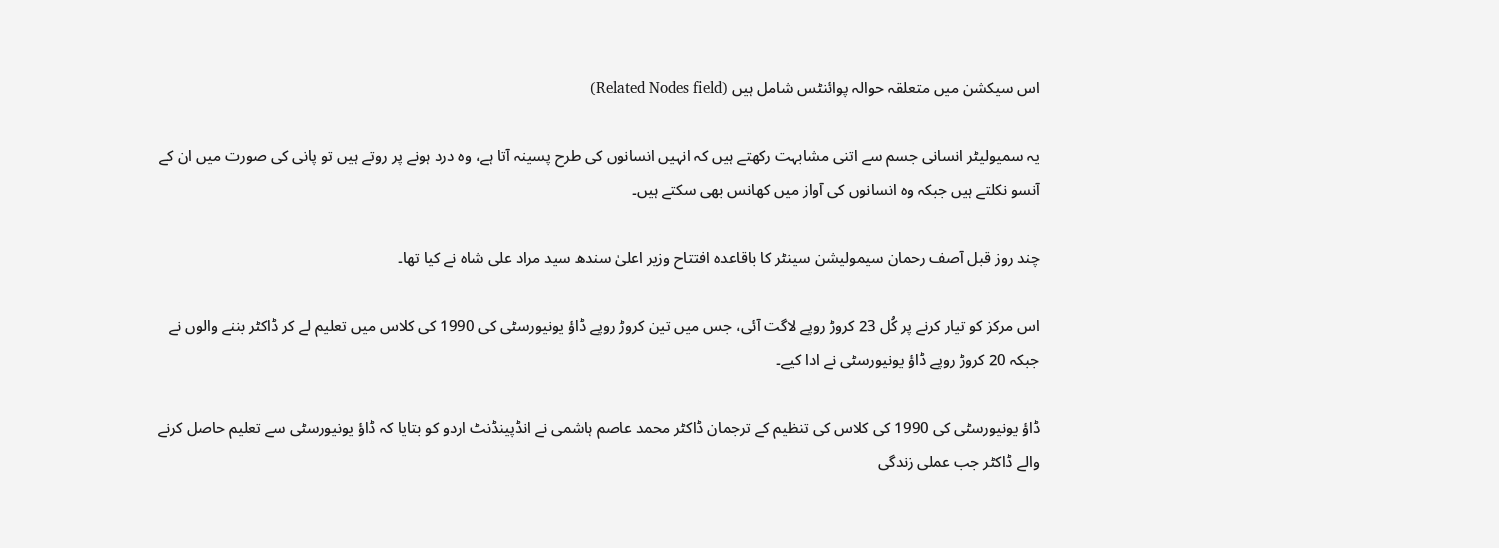اس سیکشن میں متعلقہ حوالہ پوائنٹس شامل ہیں (Related Nodes field)

یہ سمیولیٹر انسانی جسم سے اتنی مشابہت رکھتے ہیں کہ انہیں انسانوں کی طرح پسینہ آتا ہے، وہ درد ہونے پر روتے ہیں تو پانی کی صورت میں ان کے آنسو نکلتے ہیں جبکہ وہ انسانوں کی آواز میں کھانس بھی سکتے ہیں۔

چند روز قبل آصف رحمان سیمولیشن سینٹر کا باقاعدہ افتتاح وزیر اعلیٰ سندھ سید مراد علی شاہ نے کیا تھا۔

اس مرکز کو تیار کرنے پر کُل 23 کروڑ روپے لاگت آئی، جس میں تین کروڑ روپے ڈاؤ یونیورسٹی کی 1990 کی کلاس میں تعلیم لے کر ڈاکٹر بننے والوں نے جبکہ 20 کروڑ روپے ڈاؤ یونیورسٹی نے ادا کیے۔

ڈاؤ یونیورسٹی کی 1990 کی کلاس کی تنظیم کے ترجمان ڈاکٹر محمد عاصم ہاشمی نے انڈپینڈنٹ اردو کو بتایا کہ ڈاؤ یونیورسٹی سے تعلیم حاصل کرنے والے ڈاکٹر جب عملی زندگی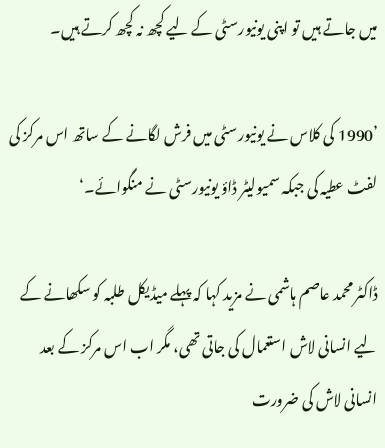میں جاتے ہیں تو اپنی یونیورسٹی کے لیے کچھ نہ کچھ کرتے ہیں۔

’1990 کی کلاس نے یونیورسٹی میں فرش لگانے کے ساتھ اس مرکز کی لفٹ عطیہ کی جبکہ سمیولیٹر ڈاؤ یونیورسٹی نے منگوائے۔‘

ڈاکٹر محمد عاصم ہاشمی نے مزید کہا کہ پہلے میڈیکل طلبہ کو سکھانے کے لیے انسانی لاش استعمال کی جاتی تھی، مگر اب اس مرکز کے بعد انسانی لاش کی ضرورت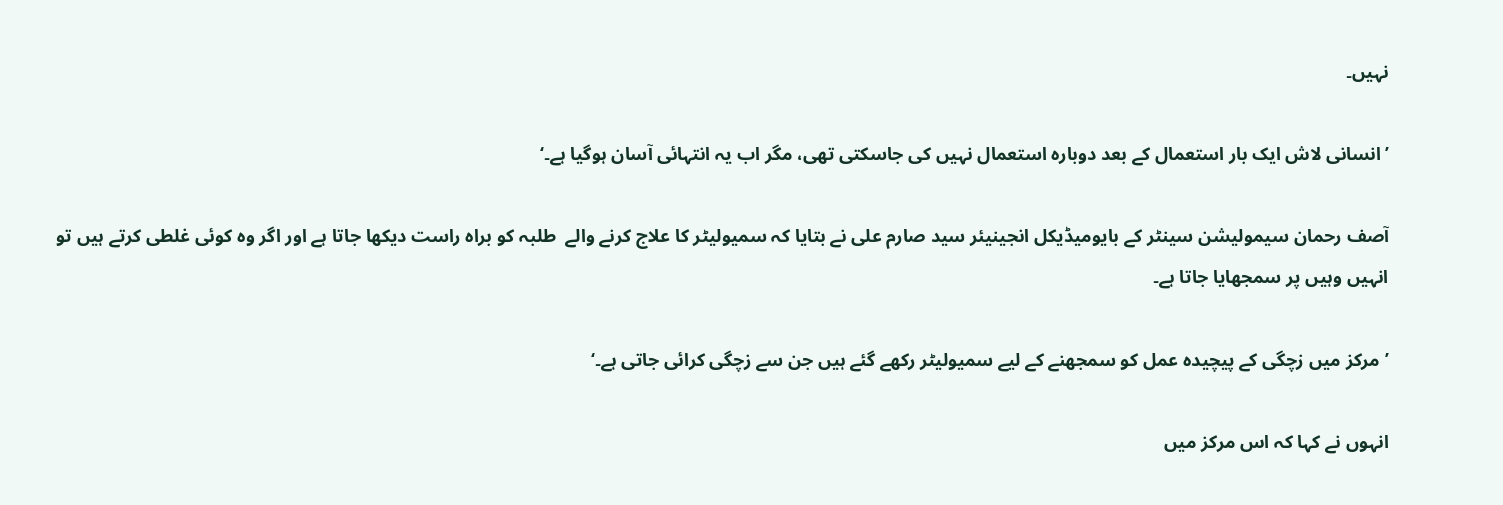نہیں۔

’انسانی لاش ایک بار استعمال کے بعد دوبارہ استعمال نہیں کی جاسکتی تھی، مگر اب یہ انتہائی آسان ہوگیا ہے۔‘

آصف رحمان سیمولیشن سینٹر کے بایومیڈیکل انجینیئر سید صارم علی نے بتایا کہ سمیولیٹر کا علاج کرنے والے  طلبہ کو براہ راست دیکھا جاتا ہے اور اگر وہ کوئی غلطی کرتے ہیں تو انہیں وہیں پر سمجھایا جاتا ہے۔

’مرکز میں زچگی کے پیچیدہ عمل کو سمجھنے کے لیے سمیولیٹر رکھے گئے ہیں جن سے زچگی کرائی جاتی ہے۔‘

انہوں نے کہا کہ اس مرکز میں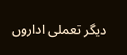دیگر تعملی اداروں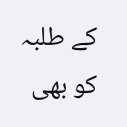کے طلبہ کو بھی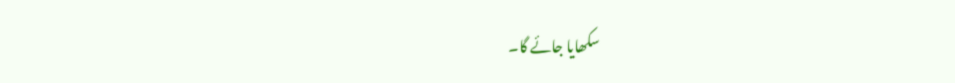سکھایا جائے گا۔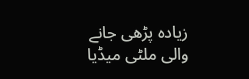زیادہ پڑھی جانے والی ملٹی میڈیا